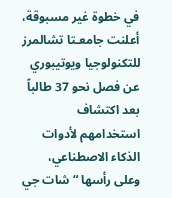في خطوة غير مسبوقة، أعلنت جامعـتا تشالمرز للتكنولوجيا ويوتيبوري عن فصل نحو 37 طالباً بعد اكتشاف استخدامهم لأدوات الذكاء الاصطناعي، وعلى رأسها “شات جي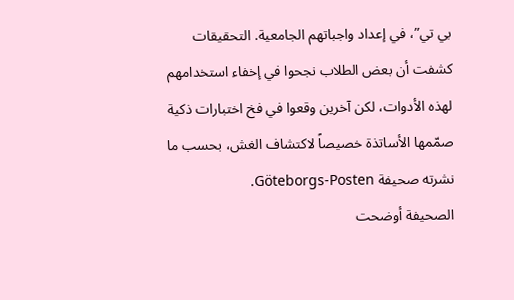بي تي”، في إعداد واجباتهم الجامعية. التحقيقات كشفت أن بعض الطلاب نجحوا في إخفاء استخدامهم لهذه الأدوات، لكن آخرين وقعوا في فخ اختبارات ذكية صمّمها الأساتذة خصيصاً لاكتشاف الغش، بحسب ما نشرته صحيفة Göteborgs-Posten.
الصحيفة أوضحت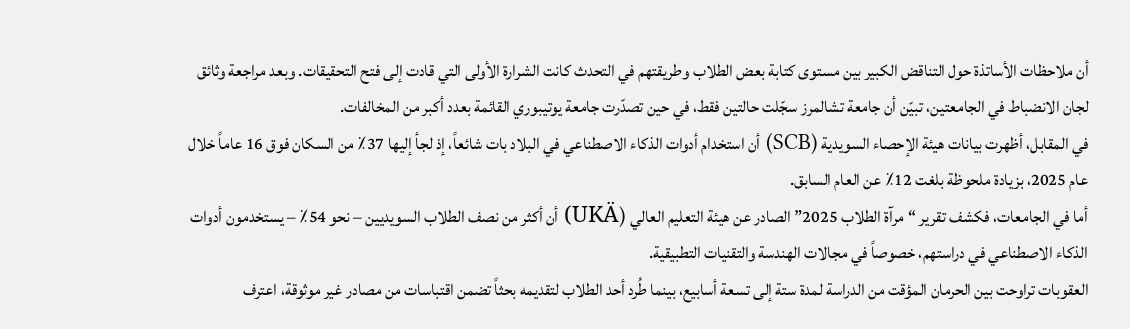أن ملاحظات الأساتذة حول التناقض الكبير بين مستوى كتابة بعض الطلاب وطريقتهم في التحدث كانت الشرارة الأولى التي قادت إلى فتح التحقيقات. وبعد مراجعة وثائق لجان الانضباط في الجامعتين، تبيّن أن جامعة تشالمرز سجّلت حالتين فقط، في حين تصدّرت جامعة يوتيبوري القائمة بعدد أكبر من المخالفات.
في المقابل، أظهرت بيانات هيئة الإحصاء السويدية (SCB) أن استخدام أدوات الذكاء الاصطناعي في البلاد بات شائعاً، إذ لجأ إليها 37٪ من السكان فوق 16 عاماً خلال عام 2025، بزيادة ملحوظة بلغت 12٪ عن العام السابق.
أما في الجامعات، فكشف تقرير “مرآة الطلاب 2025” الصادر عن هيئة التعليم العالي (UKÄ) أن أكثر من نصف الطلاب السويديين – نحو 54٪ – يستخدمون أدوات الذكاء الاصطناعي في دراستهم، خصوصاً في مجالات الهندسة والتقنيات التطبيقية.
العقوبات تراوحت بين الحرمان المؤقت من الدراسة لمدة ستة إلى تسعة أسابيع، بينما طُرد أحد الطلاب لتقديمه بحثاً تضمن اقتباسات من مصادر غير موثوقة، اعترف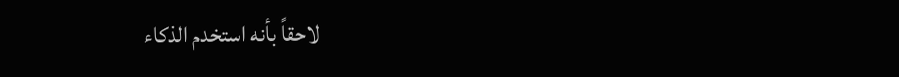لاحقاً بأنه استخدم الذكاء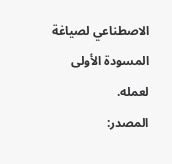الاصطناعي لصياغة المسودة الأولى لعمله.
المصدر: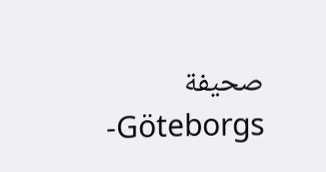صحيفة Göteborgs-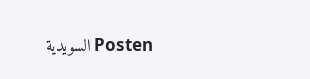Posten السويدية